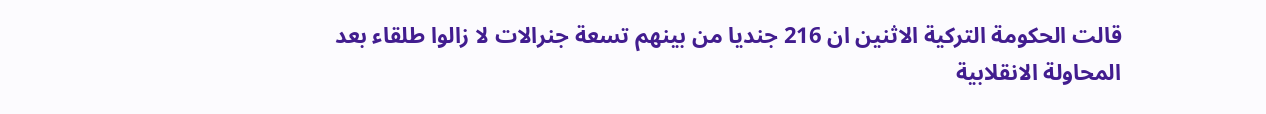قالت الحكومة التركية الاثنين ان 216 جنديا من بينهم تسعة جنرالات لا زالوا طلقاء بعد المحاولة الانقلابية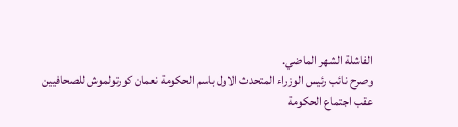الفاشلة الشهر الماضي.
وصرح نائب رئيس الوزراء المتحدث الاول باسم الحكومة نعمان كورتولموش للصحافيين عقب اجتماع الحكومة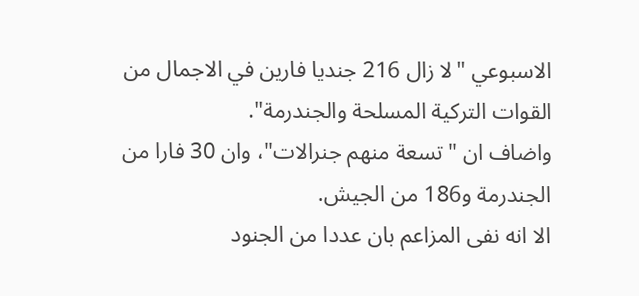الاسبوعي "لا زال 216 جنديا فارين في الاجمال من القوات التركية المسلحة والجندرمة".
واضاف ان "تسعة منهم جنرالات"، وان 30 فارا من الجندرمة و186 من الجيش.
الا انه نفى المزاعم بان عددا من الجنود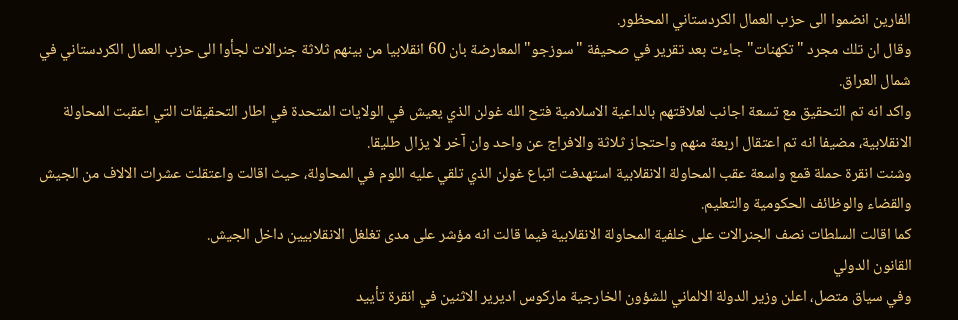الفارين انضموا الى حزب العمال الكردستاني المحظور.
وقال ان تلك مجرد "تكهنات" جاءت بعد تقرير في صحيفة "سوزجو" المعارضة بان 60 انقلابيا من بينهم ثلاثة جنرالات لجأوا الى حزب العمال الكردستاني في شمال العراق.
واكد انه تم التحقيق مع تسعة اجانب لعلاقتهم بالداعية الاسلامية فتح الله غولن الذي يعيش في الولايات المتحدة في اطار التحقيقات التي اعقبت المحاولة الانقلابية، مضيفا انه تم اعتقال اربعة منهم واحتجاز ثلاثة والافراج عن واحد وان آخر لا يزال طليقا.
وشنت انقرة حملة قمع واسعة عقب المحاولة الانقلابية استهدفت اتباع غولن الذي تلقي عليه اللوم في المحاولة، حيث اقالت واعتقلت عشرات الالاف من الجيش والقضاء والوظائف الحكومية والتعليم.
كما اقالت السلطات نصف الجنرالات على خلفية المحاولة الانقلابية فيما قالت انه مؤشر على مدى تغلغل الانقلابيين داخل الجيش.
القانون الدولي
وفي سياق متصل، اعلن وزير الدولة الالماني للشؤون الخارجية ماركوس اديرير الاثنين في انقرة تأييد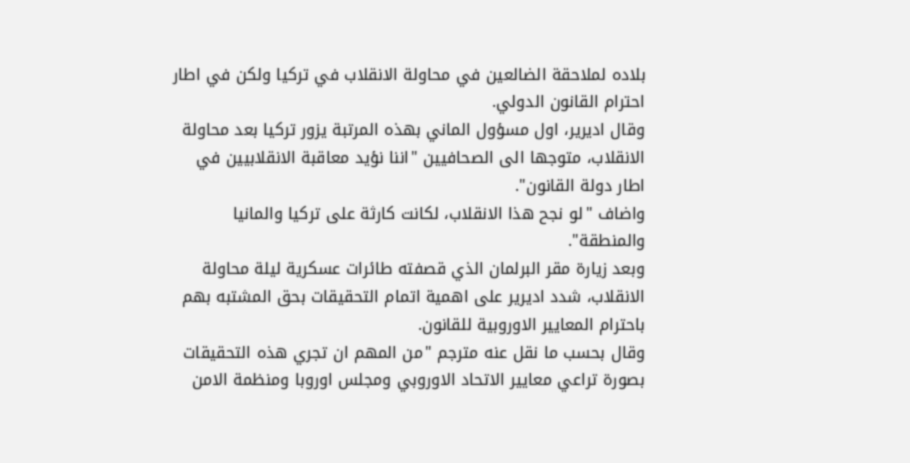بلاده لملاحقة الضالعين في محاولة الانقلاب في تركيا ولكن في اطار احترام القانون الدولي.
وقال اديرير، اول مسؤول الماني بهذه المرتبة يزور تركيا بعد محاولة الانقلاب، متوجها الى الصحافيين "اننا نؤيد معاقبة الانقلابيين في اطار دولة القانون".
واضاف "لو نجح هذا الانقلاب، لكانت كارثة على تركيا والمانيا والمنطقة".
وبعد زيارة مقر البرلمان الذي قصفته طائرات عسكرية ليلة محاولة الانقلاب، شدد اديرير على اهمية اتمام التحقيقات بحق المشتبه بهم باحترام المعايير الاوروبية للقانون.
وقال بحسب ما نقل عنه مترجم "من المهم ان تجري هذه التحقيقات بصورة تراعي معايير الاتحاد الاوروبي ومجلس اوروبا ومنظمة الامن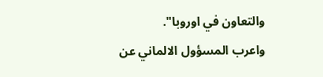والتعاون في اوروبا".
واعرب المسؤول الالماني عن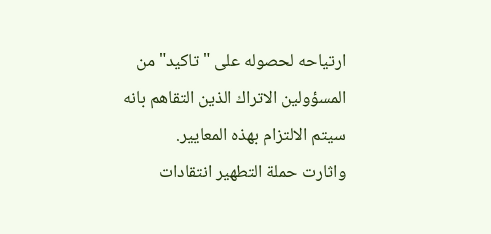ارتياحه لحصوله على "تاكيد" من المسؤولين الاتراك الذين التقاهم بانه سيتم الالتزام بهذه المعايير.
واثارت حملة التطهير انتقادات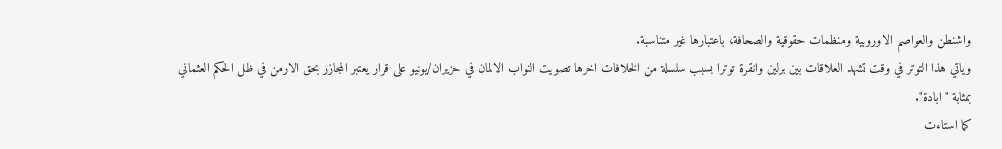واشنطن والعواصم الاوروبية ومنظمات حقوقية والصحافة، باعتبارها غير متناسبة.
وياتي هذا التوتر في وقت تشهد العلاقات بين برلين وانقرة توترا بسبب سلسلة من الخلافات اخرها تصويت النواب الالمان في حزيران/يونيو على قرار يعتبر المجازر بحق الارمن في ظل الحكم العثماني بمثابة "ابادة".
كما استاءت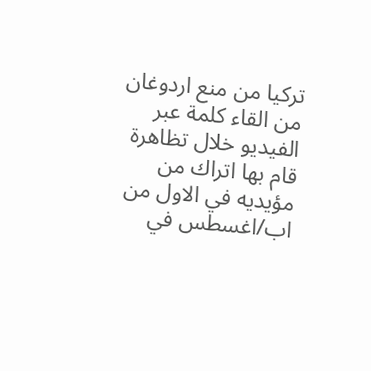تركيا من منع اردوغان من القاء كلمة عبر الفيديو خلال تظاهرة قام بها اتراك من مؤيديه في الاول من اب/اغسطس في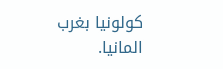كولونيا بغرب المانيا.